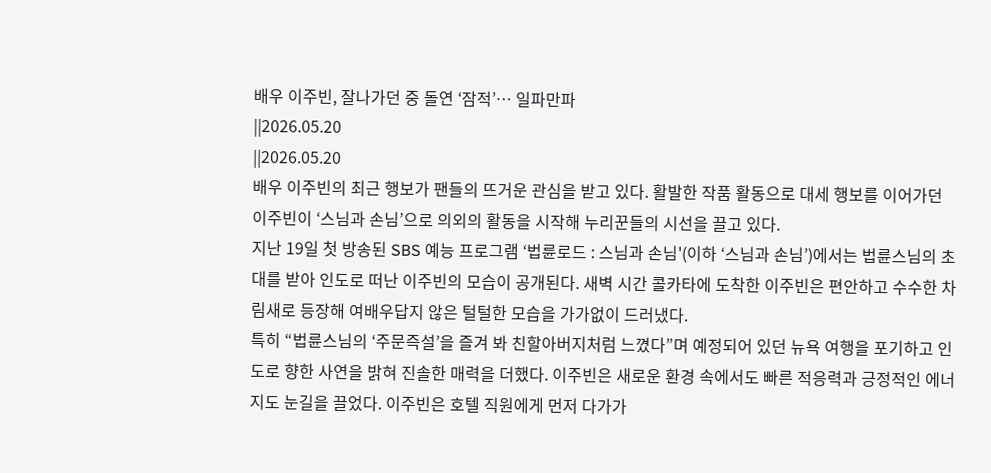배우 이주빈, 잘나가던 중 돌연 ‘잠적’… 일파만파
||2026.05.20
||2026.05.20
배우 이주빈의 최근 행보가 팬들의 뜨거운 관심을 받고 있다. 활발한 작품 활동으로 대세 행보를 이어가던 이주빈이 ‘스님과 손님’으로 의외의 활동을 시작해 누리꾼들의 시선을 끌고 있다.
지난 19일 첫 방송된 SBS 예능 프로그램 ‘법륜로드 : 스님과 손님'(이하 ‘스님과 손님’)에서는 법륜스님의 초대를 받아 인도로 떠난 이주빈의 모습이 공개된다. 새벽 시간 콜카타에 도착한 이주빈은 편안하고 수수한 차림새로 등장해 여배우답지 않은 털털한 모습을 가가없이 드러냈다.
특히 “법륜스님의 ‘주문즉설’을 즐겨 봐 친할아버지처럼 느꼈다”며 예정되어 있던 뉴욕 여행을 포기하고 인도로 향한 사연을 밝혀 진솔한 매력을 더했다. 이주빈은 새로운 환경 속에서도 빠른 적응력과 긍정적인 에너지도 눈길을 끌었다. 이주빈은 호텔 직원에게 먼저 다가가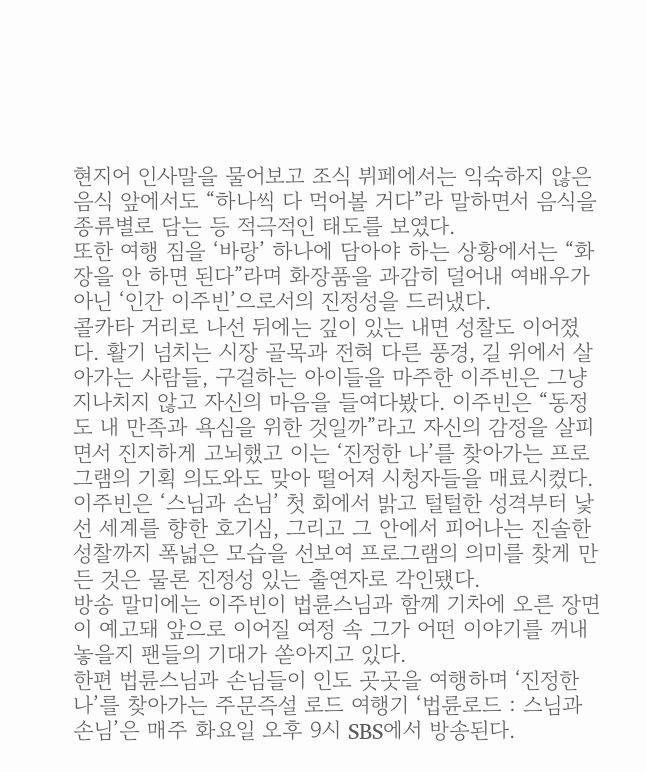현지어 인사말을 물어보고 조식 뷔페에서는 익숙하지 않은 음식 앞에서도 “하나씩 다 먹어볼 거다”라 말하면서 음식을 종류별로 담는 등 적극적인 태도를 보였다.
또한 여행 짐을 ‘바랑’ 하나에 담아야 하는 상황에서는 “화장을 안 하면 된다”라며 화장품을 과감히 덜어내 여배우가 아닌 ‘인간 이주빈’으로서의 진정성을 드러냈다.
콜카타 거리로 나선 뒤에는 깊이 있는 내면 성찰도 이어졌다. 활기 넘치는 시장 골목과 전혀 다른 풍경, 길 위에서 살아가는 사람들, 구걸하는 아이들을 마주한 이주빈은 그냥 지나치지 않고 자신의 마음을 들여다봤다. 이주빈은 “동정도 내 만족과 욕심을 위한 것일까”라고 자신의 감정을 살피면서 진지하게 고뇌했고 이는 ‘진정한 나’를 찾아가는 프로그램의 기획 의도와도 맞아 떨어져 시청자들을 매료시켰다.
이주빈은 ‘스님과 손님’ 첫 회에서 밝고 털털한 성격부터 낯선 세계를 향한 호기심, 그리고 그 안에서 피어나는 진솔한 성찰까지 폭넓은 모습을 선보여 프로그램의 의미를 찾게 만든 것은 물론 진정성 있는 출연자로 각인됐다.
방송 말미에는 이주빈이 법륜스님과 함께 기차에 오른 장면이 예고돼 앞으로 이어질 여정 속 그가 어떤 이야기를 꺼내놓을지 팬들의 기대가 쏟아지고 있다.
한편 법륜스님과 손님들이 인도 곳곳을 여행하며 ‘진정한 나’를 찾아가는 주문즉설 로드 여행기 ‘법륜로드 : 스님과 손님’은 매주 화요일 오후 9시 SBS에서 방송된다.